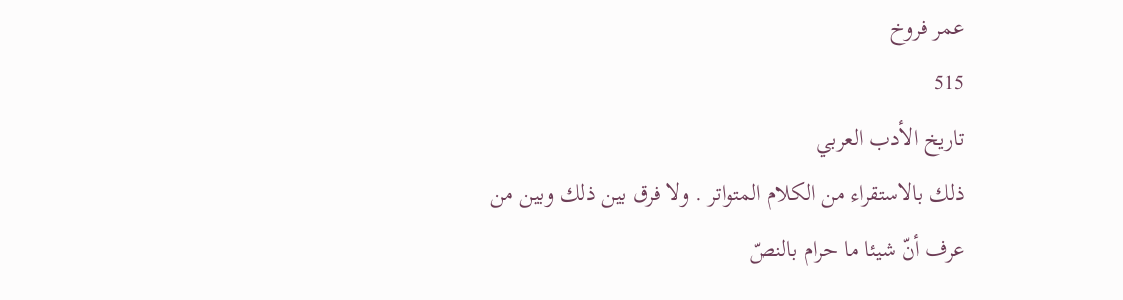عمر فروخ
515
تاريخ الأدب العربي
ذلك بالاستقراء من الكلام المتواتر . ولا فرق بين ذلك وبين من عرف أنّ شيئا ما حرام بالنصّ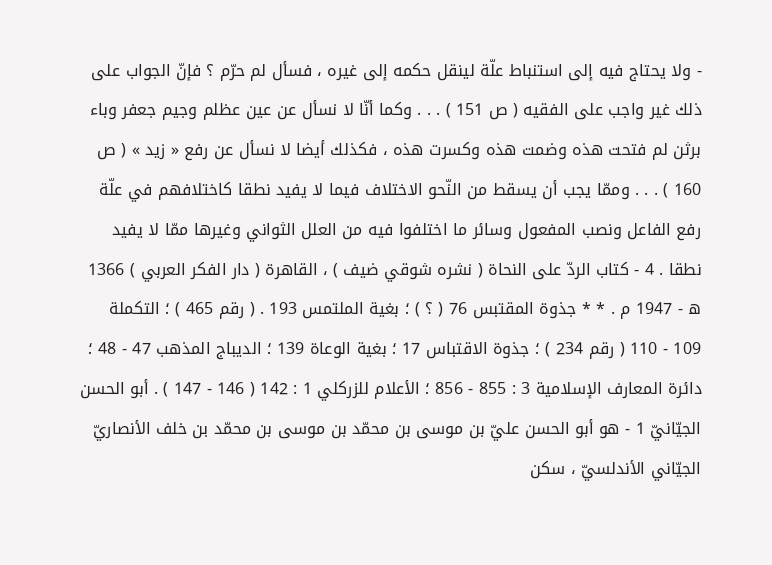- ولا يحتاج فيه إلى استنباط علّة لينقل حكمه إلى غيره ، فسأل لم حرّم ؟ فإنّ الجواب على ذلك غير واجب على الفقيه ( ص 151 ) . . . وكما أنّا لا نسأل عن عين عظلم وجيم جعفر وباء برثن لم فتحت هذه وضمت هذه وكسرت هذه ، فكذلك أيضا لا نسأل عن رفع « زيد » ( ص 160 ) . . . وممّا يجب أن يسقط من النّحو الاختلاف فيما لا يفيد نطقا كاختلافهم في علّة رفع الفاعل ونصب المفعول وسائر ما اختلفوا فيه من العلل الثواني وغيرها ممّا لا يفيد نطقا . 4 - كتاب الردّ على النحاة ( نشره شوقي ضيف ) ، القاهرة ( دار الفكر العربي ) 1366 ه - 1947 م . * * جذوة المقتبس 76 ( ؟ ) ؛ بغية الملتمس 193 . ( رقم 465 ) ؛ التكملة 109 - 110 ( رقم 234 ) ؛ جذوة الاقتباس 17 ؛ بغية الوعاة 139 ؛ الديباج المذهب 47 - 48 ؛ دائرة المعارف الإسلامية 3 : 855 - 856 ؛ الأعلام للزركلي 1 : 142 ( 146 - 147 ) . أبو الحسن الجيّانيّ 1 - هو أبو الحسن عليّ بن موسى بن محمّد بن موسى بن محمّد بن خلف الأنصاريّ الجيّاني الأندلسيّ ، سكن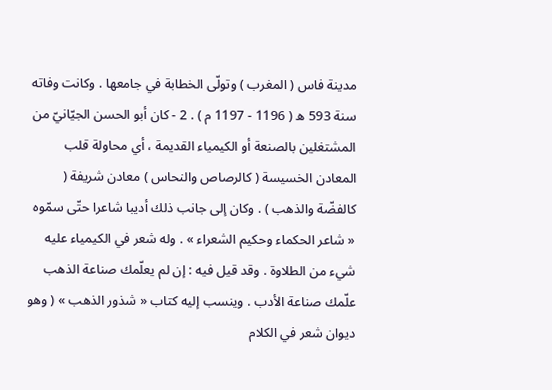مدينة فاس ( المغرب ) وتولّى الخطابة في جامعها . وكانت وفاته سنة 593 ه ( 1196 - 1197 م ) . 2 - كان أبو الحسن الجيّانيّ من المشتغلين بالصنعة أو الكيمياء القديمة ، أي محاولة قلب المعادن الخسيسة ( كالرصاص والنحاس ) معادن شريفة ( كالفضّة والذهب ) . وكان إلى جانب ذلك أديبا شاعرا حتّى سمّوه « شاعر الحكماء وحكيم الشعراء » . وله شعر في الكيمياء عليه شيء من الطلاوة . وقد قيل فيه : إن لم يعلّمك صناعة الذهب علّمك صناعة الأدب . وينسب إليه كتاب « شذور الذهب » ( وهو ديوان شعر في الكلام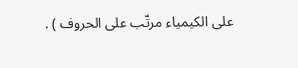على الكيمياء مرتّب على الحروف ) .